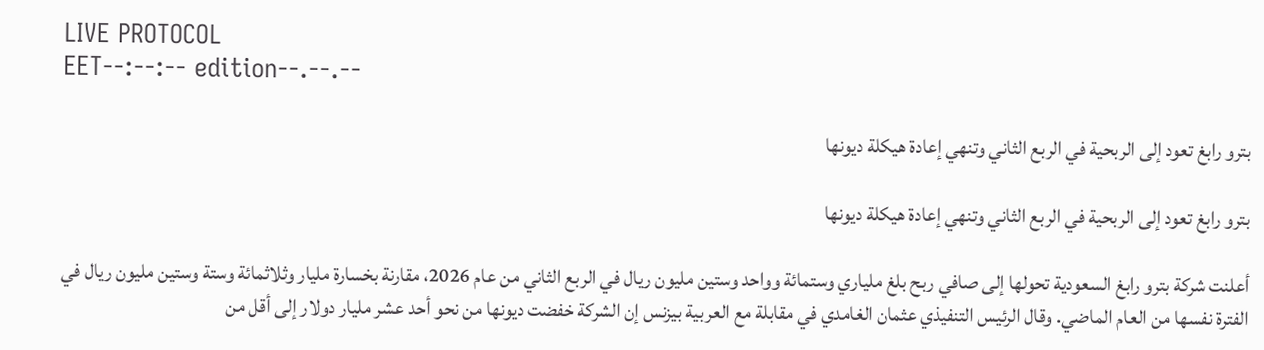LIVE PROTOCOL
EET--:--:-- edition--.--.--

بترو رابغ تعود إلى الربحية في الربع الثاني وتنهي إعادة هيكلة ديونها

بترو رابغ تعود إلى الربحية في الربع الثاني وتنهي إعادة هيكلة ديونها

أعلنت شركة بترو رابغ السعودية تحولها إلى صافي ربح بلغ ملياري وستمائة وواحد وستين مليون ريال في الربع الثاني من عام 2026، مقارنة بخسارة مليار وثلاثمائة وستة وستين مليون ريال في الفترة نفسها من العام الماضي. وقال الرئيس التنفيذي عثمان الغامدي في مقابلة مع العربية بيزنس إن الشركة خفضت ديونها من نحو أحد عشر مليار دولار إلى أقل من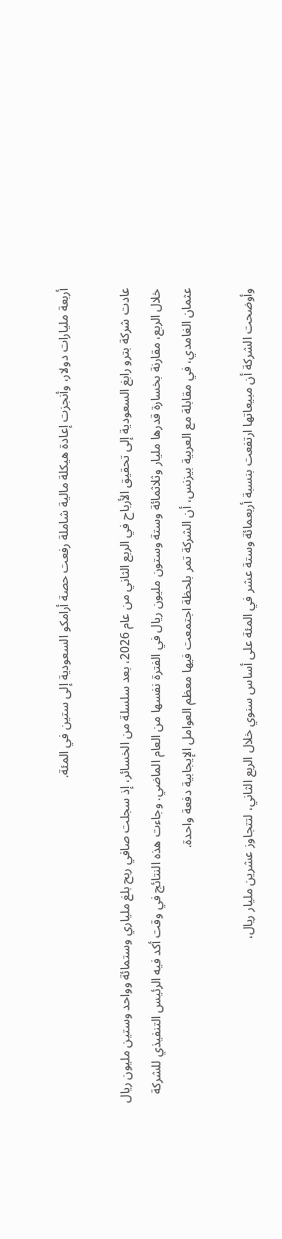أربعة مليارات دولار، وأنجزت إعادة هيكلة مالية شاملة رفعت حصة أرامكو السعودية إلى ستين في المئة.

عادت شركة بترو رابغ السعودية إلى تحقيق الأرباح في الربع الثاني من عام 2026، بعد سلسلة من الخسائر، إذ سجلت صافي ربح بلغ ملياري وستمائة وواحد وستين مليون ريال خلال الربع، مقارنة بخسارة قدرها مليار وثلاثمائة وستة وستون مليون ريال في الفترة نفسها من العام الماضي. وجاءت هذه النتائج في وقت أكد فيه الرئيس التنفيذي للشركة عثمان الغامدي، في مقابلة مع العربية بيزنس، أن الشركة تمر بلحظة اجتمعت فيها معظم العوامل الإيجابية دفعة واحدة.

وأوضحت الشركة أن مبيعاتها ارتفعت بنسبة أربعمائة وستة عشر في المئة على أساس سنوي خلال الربع الثاني، لتتجاوز عشرين مليار ريال،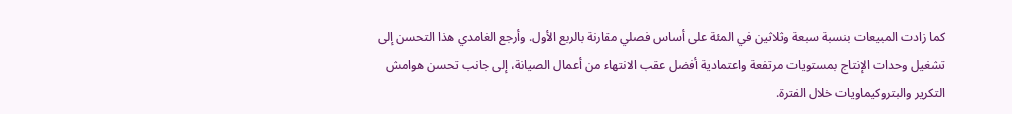كما زادت المبيعات بنسبة سبعة وثلاثين في المئة على أساس فصلي مقارنة بالربع الأول. وأرجع الغامدي هذا التحسن إلى تشغيل وحدات الإنتاج بمستويات مرتفعة واعتمادية أفضل عقب الانتهاء من أعمال الصيانة، إلى جانب تحسن هوامش التكرير والبتروكيماويات خلال الفترة.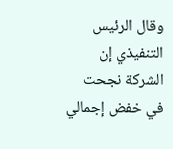وقال الرئيس التنفيذي إن الشركة نجحت في خفض إجمالي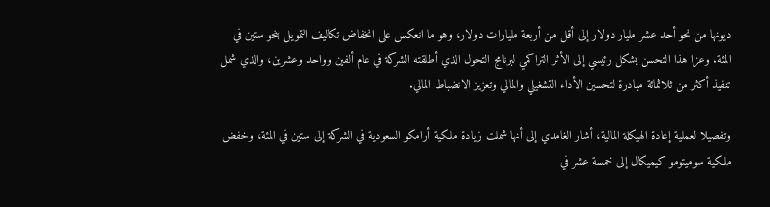ديونها من نحو أحد عشر مليار دولار إلى أقل من أربعة مليارات دولار، وهو ما انعكس على انخفاض تكاليف التمويل بنحو ستين في المئة. وعزا هذا التحسن بشكل رئيسي إلى الأثر التراكمي لبرنامج التحول الذي أطلقته الشركة في عام ألفين وواحد وعشرين، والذي شمل تنفيذ أكثر من ثلاثمائة مبادرة لتحسين الأداء التشغيلي والمالي وتعزيز الانضباط المالي.

وتفصيلا لعملية إعادة الهيكلة المالية، أشار الغامدي إلى أنها شملت زيادة ملكية أرامكو السعودية في الشركة إلى ستين في المئة، وخفض ملكية سوميتومو كيميكال إلى خمسة عشر في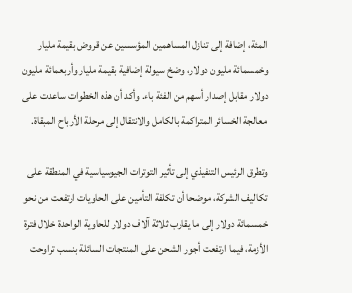المئة، إضافة إلى تنازل المساهمين المؤسسين عن قروض بقيمة مليار وخمسمائة مليون دولار، وضخ سيولة إضافية بقيمة مليار وأربعمائة مليون دولار مقابل إصدار أسهم من الفئة باء. وأكد أن هذه الخطوات ساعدت على معالجة الخسائر المتراكمة بالكامل والانتقال إلى مرحلة الأرباح المبقاة.

وتطرق الرئيس التنفيذي إلى تأثير التوترات الجيوسياسية في المنطقة على تكاليف الشركة، موضحا أن تكلفة التأمين على الحاويات ارتفعت من نحو خمسمائة دولار إلى ما يقارب ثلاثة آلاف دولار للحاوية الواحدة خلال فترة الأزمة، فيما ارتفعت أجور الشحن على المنتجات السائلة بنسب تراوحت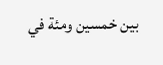بين خمسين ومئة في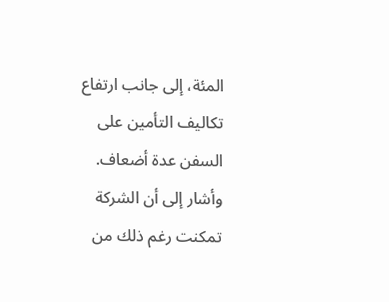المئة، إلى جانب ارتفاع تكاليف التأمين على السفن عدة أضعاف. وأشار إلى أن الشركة تمكنت رغم ذلك من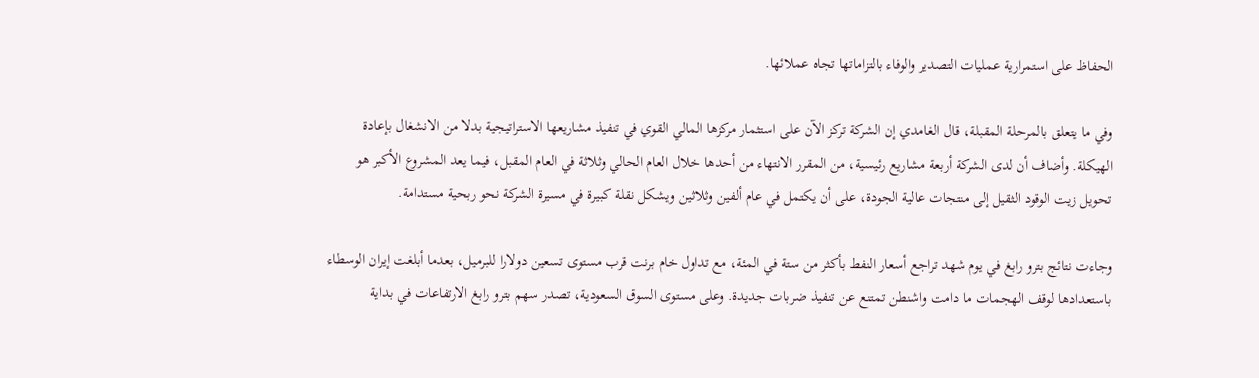الحفاظ على استمرارية عمليات التصدير والوفاء بالتزاماتها تجاه عملائها.

وفي ما يتعلق بالمرحلة المقبلة، قال الغامدي إن الشركة تركز الآن على استثمار مركزها المالي القوي في تنفيذ مشاريعها الاستراتيجية بدلا من الانشغال بإعادة الهيكلة. وأضاف أن لدى الشركة أربعة مشاريع رئيسية، من المقرر الانتهاء من أحدها خلال العام الحالي وثلاثة في العام المقبل، فيما يعد المشروع الأكبر هو تحويل زيت الوقود الثقيل إلى منتجات عالية الجودة، على أن يكتمل في عام ألفين وثلاثين ويشكل نقلة كبيرة في مسيرة الشركة نحو ربحية مستدامة.

وجاءت نتائج بترو رابغ في يوم شهد تراجع أسعار النفط بأكثر من ستة في المئة، مع تداول خام برنت قرب مستوى تسعين دولارا للبرميل، بعدما أبلغت إيران الوسطاء باستعدادها لوقف الهجمات ما دامت واشنطن تمتنع عن تنفيذ ضربات جديدة. وعلى مستوى السوق السعودية، تصدر سهم بترو رابغ الارتفاعات في بداية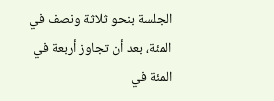الجلسة بنحو ثلاثة ونصف في المئة، بعد أن تجاوز أربعة في المئة في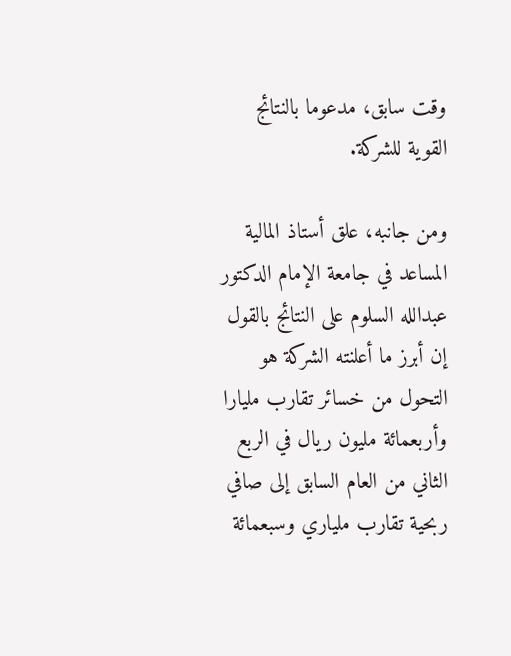وقت سابق، مدعوما بالنتائج القوية للشركة.

ومن جانبه، علق أستاذ المالية المساعد في جامعة الإمام الدكتور عبدالله السلوم على النتائج بالقول إن أبرز ما أعلنته الشركة هو التحول من خسائر تقارب مليارا وأربعمائة مليون ريال في الربع الثاني من العام السابق إلى صافي ربحية تقارب ملياري وسبعمائة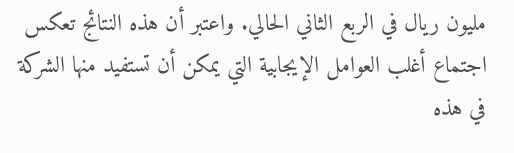مليون ريال في الربع الثاني الحالي. واعتبر أن هذه النتائج تعكس اجتماع أغلب العوامل الإيجابية التي يمكن أن تستفيد منها الشركة في هذه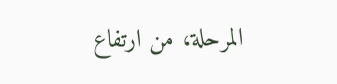المرحلة، من ارتفاع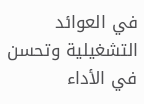في العوائد التشغيلية وتحسن في الأداء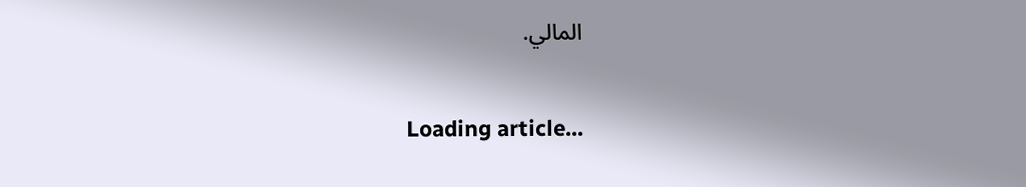المالي.

Loading article...